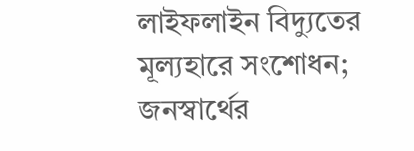লাইফলাইন বিদ্যুতের মূল্যহারে সংশোধন; জনস্বার্থের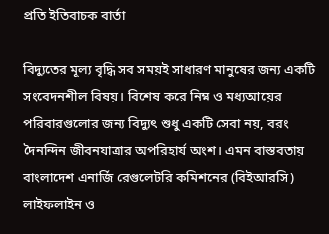প্রতি ইতিবাচক বার্তা

বিদ্যুতের মূল্য বৃদ্ধি সব সময়ই সাধারণ মানুষের জন্য একটি সংবেদনশীল বিষয়। বিশেষ করে নিম্ন ও মধ্যআয়ের পরিবারগুলোর জন্য বিদ্যুৎ শুধু একটি সেবা নয়, বরং দৈনন্দিন জীবনযাত্রার অপরিহার্য অংশ। এমন বাস্তবতায় বাংলাদেশ এনার্জি রেগুলেটরি কমিশনের (বিইআরসি) লাইফলাইন ও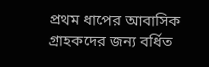প্রথম ধাপের আবাসিক গ্রাহকদের জন্য বর্ধিত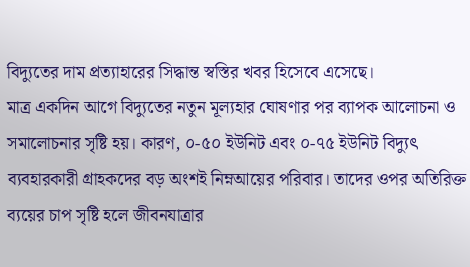বিদ্যুতের দাম প্রত্যাহারের সিদ্ধান্ত স্বস্তির খবর হিসেবে এসেছে।
মাত্র একদিন আগে বিদ্যুতের নতুন মূল্যহার ঘোষণার পর ব্যাপক আলোচনা ও সমালোচনার সৃষ্টি হয়। কারণ, ০-৫০ ইউনিট এবং ০-৭৫ ইউনিট বিদ্যুৎ ব্যবহারকারী গ্রাহকদের বড় অংশই নিম্নআয়ের পরিবার। তাদের ওপর অতিরিক্ত ব্যয়ের চাপ সৃষ্টি হলে জীবনযাত্রার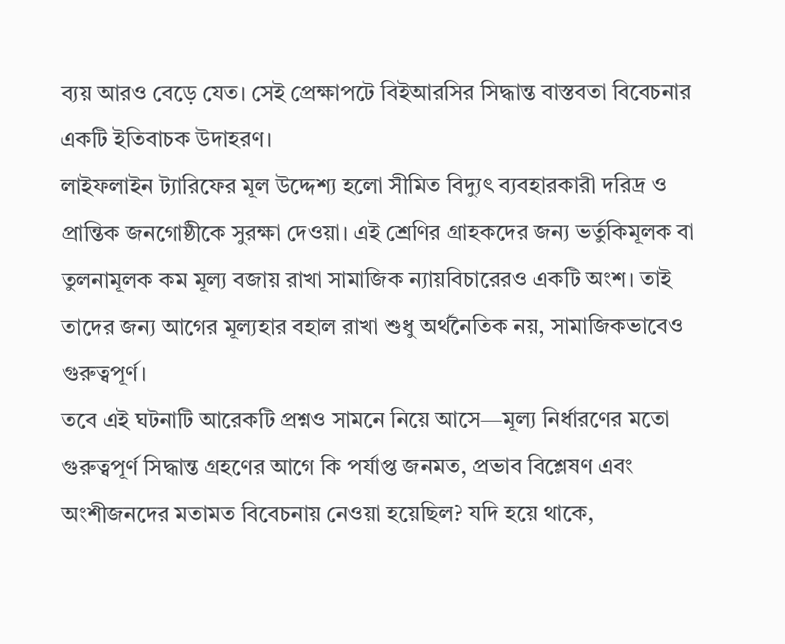ব্যয় আরও বেড়ে যেত। সেই প্রেক্ষাপটে বিইআরসির সিদ্ধান্ত বাস্তবতা বিবেচনার একটি ইতিবাচক উদাহরণ।
লাইফলাইন ট্যারিফের মূল উদ্দেশ্য হলো সীমিত বিদ্যুৎ ব্যবহারকারী দরিদ্র ও প্রান্তিক জনগোষ্ঠীকে সুরক্ষা দেওয়া। এই শ্রেণির গ্রাহকদের জন্য ভর্তুকিমূলক বা তুলনামূলক কম মূল্য বজায় রাখা সামাজিক ন্যায়বিচারেরও একটি অংশ। তাই তাদের জন্য আগের মূল্যহার বহাল রাখা শুধু অর্থনৈতিক নয়, সামাজিকভাবেও গুরুত্বপূর্ণ।
তবে এই ঘটনাটি আরেকটি প্রশ্নও সামনে নিয়ে আসে—মূল্য নির্ধারণের মতো গুরুত্বপূর্ণ সিদ্ধান্ত গ্রহণের আগে কি পর্যাপ্ত জনমত, প্রভাব বিশ্লেষণ এবং অংশীজনদের মতামত বিবেচনায় নেওয়া হয়েছিল? যদি হয়ে থাকে,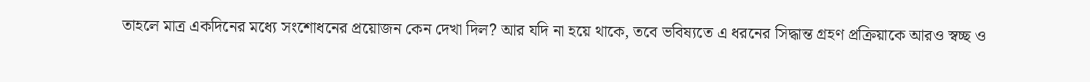তাহলে মাত্র একদিনের মধ্যে সংশোধনের প্রয়োজন কেন দেখা দিল? আর যদি না হয়ে থাকে, তবে ভবিষ্যতে এ ধরনের সিদ্ধান্ত গ্রহণ প্রক্রিয়াকে আরও স্বচ্ছ ও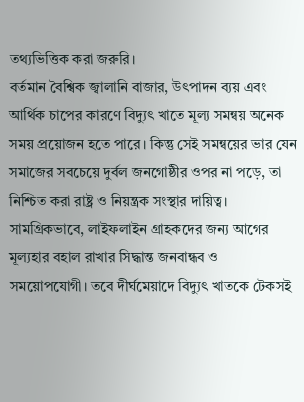তথ্যভিত্তিক করা জরুরি।
বর্তমান বৈশ্বিক জ্বালানি বাজার, উৎপাদন ব্যয় এবং আর্থিক চাপের কারণে বিদ্যুৎ খাতে মূল্য সমন্বয় অনেক সময় প্রয়োজন হতে পারে। কিন্তু সেই সমন্বয়ের ভার যেন সমাজের সবচেয়ে দুর্বল জনগোষ্ঠীর ওপর না পড়ে, তা নিশ্চিত করা রাষ্ট্র ও নিয়ন্ত্রক সংস্থার দায়িত্ব।
সামগ্রিকভাবে, লাইফলাইন গ্রাহকদের জন্য আগের মূল্যহার বহাল রাখার সিদ্ধান্ত জনবান্ধব ও সময়োপযোগী। তবে দীর্ঘমেয়াদে বিদ্যুৎ খাতকে টেকসই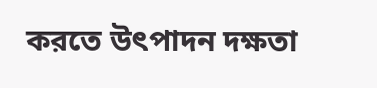করতে উৎপাদন দক্ষতা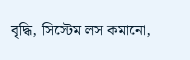বৃদ্ধি, সিস্টেম লস কমানো,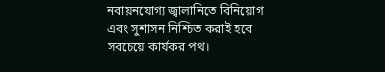নবায়নযোগ্য জ্বালানিতে বিনিয়োগ এবং সুশাসন নিশ্চিত করাই হবে সবচেয়ে কার্যকর পথ।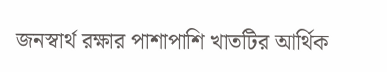জনস্বার্থ রক্ষার পাশাপাশি খাতটির আর্থিক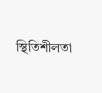স্থিতিশীলতা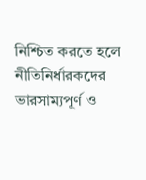নিশ্চিত করতে হলে নীতিনির্ধারকদের ভারসাম্যপূর্ণ ও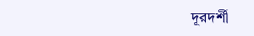দূরদর্শী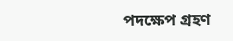পদক্ষেপ গ্রহণ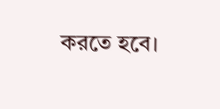করতে হবে।